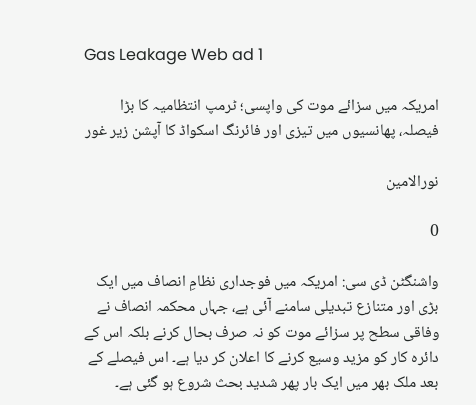Gas Leakage Web ad 1

امریکہ میں سزائے موت کی واپسی؛ ٹرمپ انتظامیہ کا بڑا فیصلہ، پھانسیوں میں تیزی اور فائرنگ اسکواڈ کا آپشن زیر غور

نورالامین

0

واشنگٹن ڈی سی: امریکہ میں فوجداری نظامِ انصاف میں ایک بڑی اور متنازع تبدیلی سامنے آئی ہے، جہاں محکمہ انصاف نے وفاقی سطح پر سزائے موت کو نہ صرف بحال کرنے بلکہ اس کے دائرہ کار کو مزید وسیع کرنے کا اعلان کر دیا ہے۔ اس فیصلے کے بعد ملک بھر میں ایک بار پھر شدید بحث شروع ہو گئی ہے۔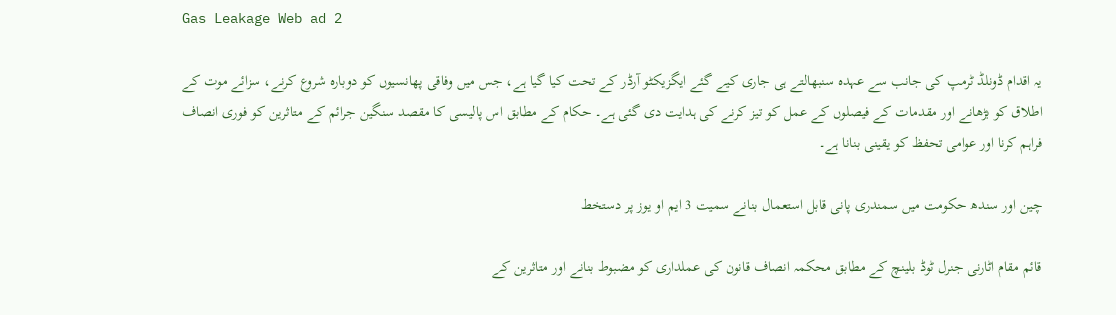Gas Leakage Web ad 2

یہ اقدام ڈونلڈ ٹرمپ کی جانب سے عہدہ سنبھالتے ہی جاری کیے گئے ایگزیکٹو آرڈر کے تحت کیا گیا ہے، جس میں وفاقی پھانسیوں کو دوبارہ شروع کرنے، سزائے موت کے اطلاق کو بڑھانے اور مقدمات کے فیصلوں کے عمل کو تیز کرنے کی ہدایت دی گئی ہے۔ حکام کے مطابق اس پالیسی کا مقصد سنگین جرائم کے متاثرین کو فوری انصاف فراہم کرنا اور عوامی تحفظ کو یقینی بنانا ہے۔

چین اور سندھ حکومت میں سمندری پانی قابل استعمال بنانے سمیت 3 ایم او یوز پر دستخط

قائم مقام اٹارنی جنرل ٹوڈ بلینچ کے مطابق محکمہ انصاف قانون کی عملداری کو مضبوط بنانے اور متاثرین کے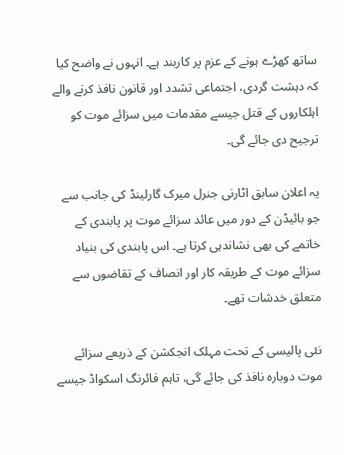ساتھ کھڑے ہونے کے عزم پر کاربند ہے۔ انہوں نے واضح کیا کہ دہشت گردی، اجتماعی تشدد اور قانون نافذ کرنے والے اہلکاروں کے قتل جیسے مقدمات میں سزائے موت کو ترجیح دی جائے گی۔

یہ اعلان سابق اٹارنی جنرل میرک گارلینڈ کی جانب سے جو بائیڈن کے دور میں عائد سزائے موت پر پابندی کے خاتمے کی بھی نشاندہی کرتا ہے۔ اس پابندی کی بنیاد سزائے موت کے طریقہ کار اور انصاف کے تقاضوں سے متعلق خدشات تھے۔

نئی پالیسی کے تحت مہلک انجکشن کے ذریعے سزائے موت دوبارہ نافذ کی جائے گی، تاہم فائرنگ اسکواڈ جیسے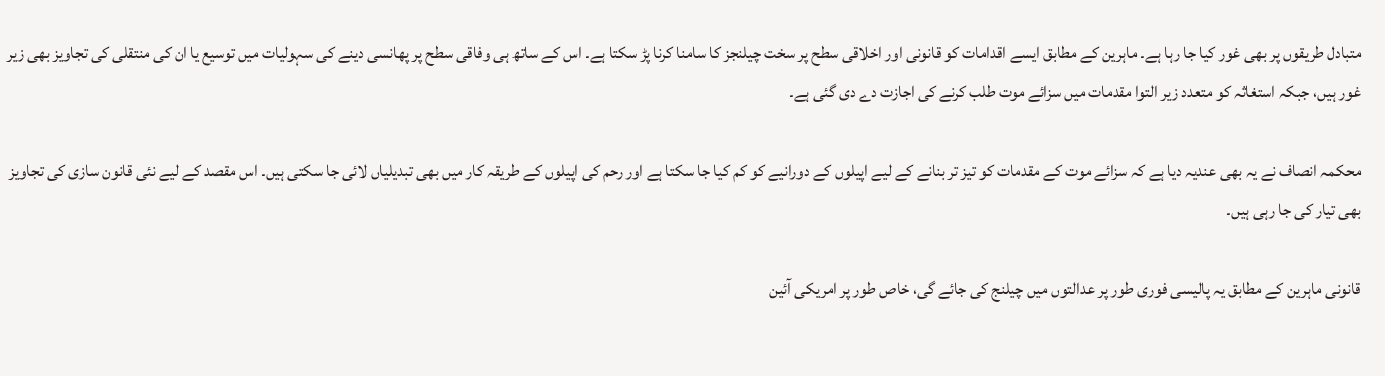متبادل طریقوں پر بھی غور کیا جا رہا ہے۔ ماہرین کے مطابق ایسے اقدامات کو قانونی اور اخلاقی سطح پر سخت چیلنجز کا سامنا کرنا پڑ سکتا ہے۔ اس کے ساتھ ہی وفاقی سطح پر پھانسی دینے کی سہولیات میں توسیع یا ان کی منتقلی کی تجاویز بھی زیر غور ہیں، جبکہ استغاثہ کو متعدد زیر التوا مقدمات میں سزائے موت طلب کرنے کی اجازت دے دی گئی ہے۔

محکمہ انصاف نے یہ بھی عندیہ دیا ہے کہ سزائے موت کے مقدمات کو تیز تر بنانے کے لیے اپیلوں کے دورانیے کو کم کیا جا سکتا ہے اور رحم کی اپیلوں کے طریقہ کار میں بھی تبدیلیاں لائی جا سکتی ہیں۔ اس مقصد کے لیے نئی قانون سازی کی تجاویز بھی تیار کی جا رہی ہیں۔

قانونی ماہرین کے مطابق یہ پالیسی فوری طور پر عدالتوں میں چیلنج کی جائے گی، خاص طور پر امریکی آئین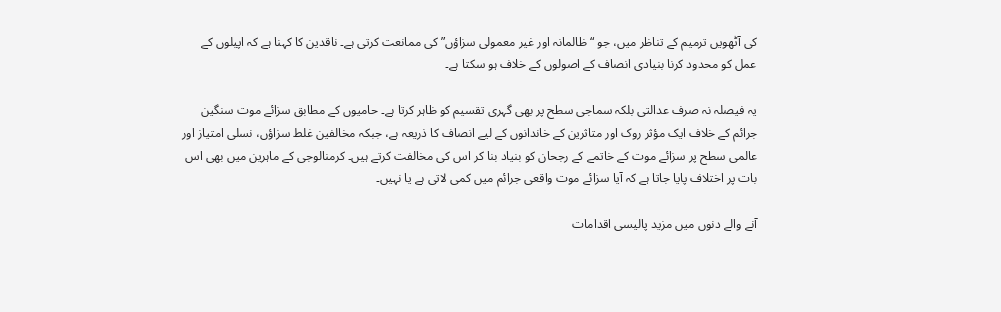کی آٹھویں ترمیم کے تناظر میں، جو “ظالمانہ اور غیر معمولی سزاؤں” کی ممانعت کرتی ہے۔ ناقدین کا کہنا ہے کہ اپیلوں کے عمل کو محدود کرنا بنیادی انصاف کے اصولوں کے خلاف ہو سکتا ہے۔

یہ فیصلہ نہ صرف عدالتی بلکہ سماجی سطح پر بھی گہری تقسیم کو ظاہر کرتا ہے۔ حامیوں کے مطابق سزائے موت سنگین جرائم کے خلاف ایک مؤثر روک اور متاثرین کے خاندانوں کے لیے انصاف کا ذریعہ ہے، جبکہ مخالفین غلط سزاؤں، نسلی امتیاز اور عالمی سطح پر سزائے موت کے خاتمے کے رجحان کو بنیاد بنا کر اس کی مخالفت کرتے ہیں۔ کرمنالوجی کے ماہرین میں بھی اس بات پر اختلاف پایا جاتا ہے کہ آیا سزائے موت واقعی جرائم میں کمی لاتی ہے یا نہیں۔

آنے والے دنوں میں مزید پالیسی اقدامات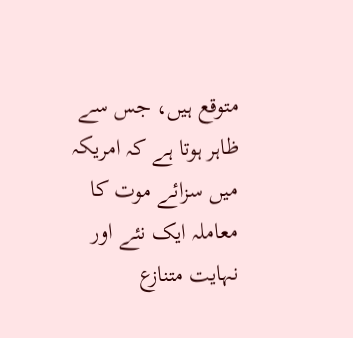متوقع ہیں، جس سے ظاہر ہوتا ہے کہ امریکہ میں سزائے موت کا معاملہ ایک نئے اور نہایت متنازع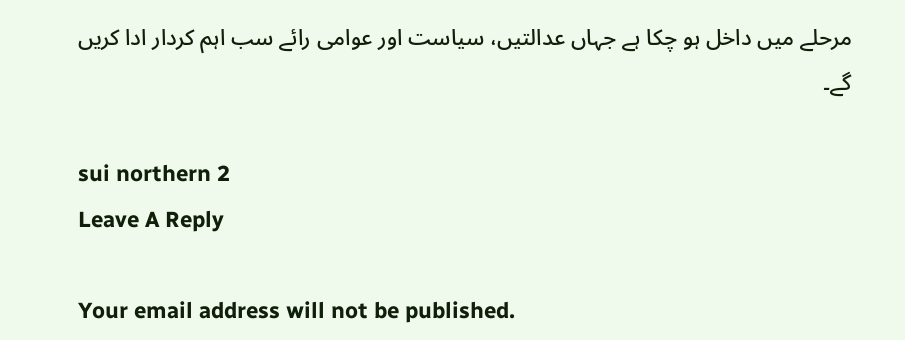مرحلے میں داخل ہو چکا ہے جہاں عدالتیں، سیاست اور عوامی رائے سب اہم کردار ادا کریں گے۔

sui northern 2
Leave A Reply

Your email address will not be published.